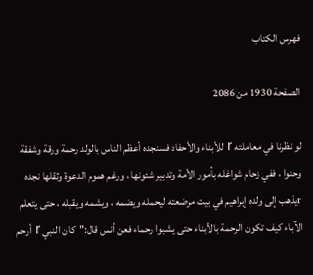فهرس الكتاب

الصفحة 1930 من 2086

لو نظرنا في معاملته r للأبناء والأحفاد فسنجده أعظم الناس بالولد رحمة ورقة وشفقة وحنوا ، ففي زحام شواغله بأمور الأمة وتدبير شئونها ، ورغم هموم الدعوة وثقلها نجده rيذهب إلى ولده إبراهيم في بيت مرضعته ليحمله ويضمه ، ويشمه ويقبله ، حتى يتعلم الآباء كيف تكون الرحمة بالأبناء حتى يشبوا رحماء فعن أنس قال:"كان النبي r أرحم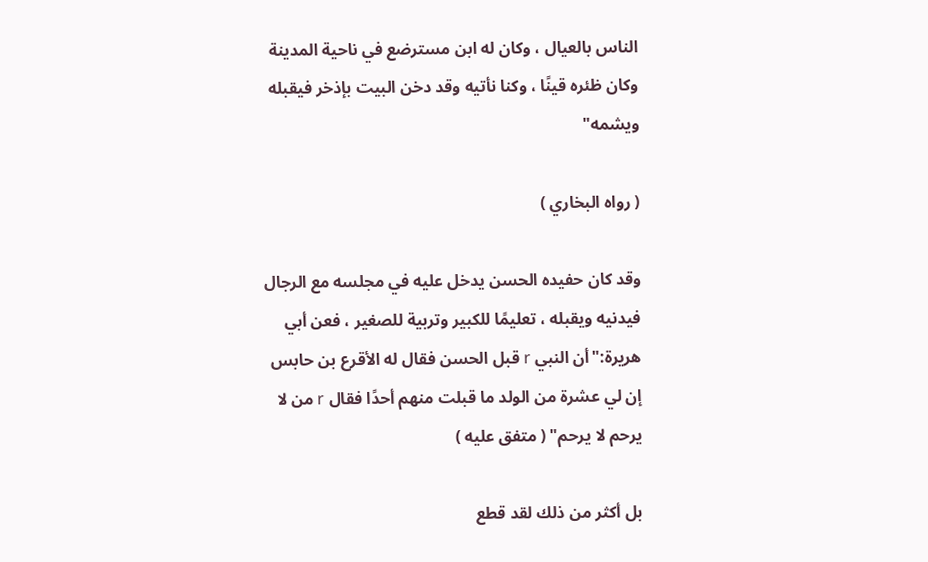الناس بالعيال ، وكان له ابن مسترضع في ناحية المدينة وكان ظئره قينًا ، وكنا نأتيه وقد دخن البيت بإذخر فيقبله ويشمه"

( رواه البخاري )

وقد كان حفيده الحسن يدخل عليه في مجلسه مع الرجال فيدنيه ويقبله ، تعليمًا للكبير وتربية للصغير ، فعن أبي هريرة:"أن النبي r قبل الحسن فقال له الأقرع بن حابس إن لي عشرة من الولد ما قبلت منهم أحدًا فقال r من لا يرحم لا يرحم" ( متفق عليه )

بل أكثر من ذلك لقد قطع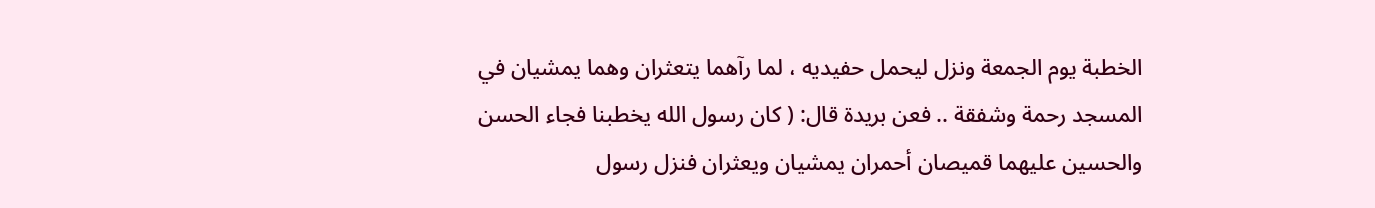الخطبة يوم الجمعة ونزل ليحمل حفيديه ، لما رآهما يتعثران وهما يمشيان في المسجد رحمة وشفقة .. فعن بريدة قال: ( كان رسول الله يخطبنا فجاء الحسن والحسين عليهما قميصان أحمران يمشيان ويعثران فنزل رسول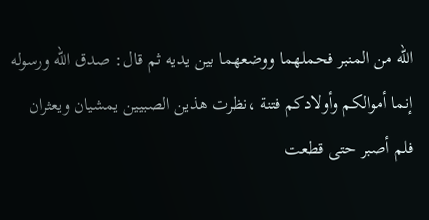الله من المنبر فحملهما ووضعهما بين يديه ثم قال: صدق الله ورسوله إنما أموالكم وأولادكم فتنة ،نظرت هذين الصبيين يمشيان ويعثران فلم أصبر حتى قطعت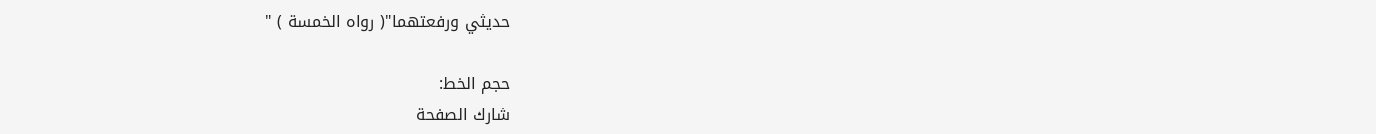حديثي ورفعتهما"( رواه الخمسة ) "

حجم الخط:
شارك الصفحة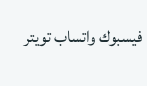فيسبوك واتساب تويتر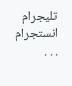تليجرام انستجرام
. . .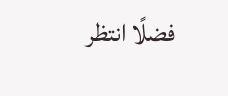فضلًا انتظر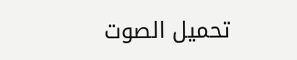تحميل الصوت